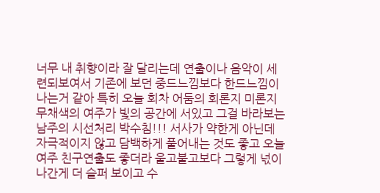너무 내 취향이라 잘 달리는데 연출이나 음악이 세련되보여서 기존에 보던 중드느낌보다 한드느낌이 나는거 같아 특히 오늘 회차 어둠의 회론지 미론지 무채색의 여주가 빛의 공간에 서있고 그걸 바라보는 남주의 시선처리 박수침!!! 서사가 약한게 아닌데 자극적이지 않고 담백하게 풀어내는 것도 좋고 오늘 여주 친구연출도 좋더라 울고불고보다 그렇게 넋이 나간게 더 슬퍼 보이고 수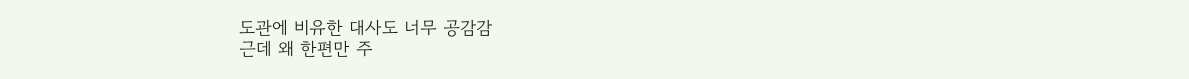도관에 비유한 대사도 너무 공감감
근데 왜 한편만 주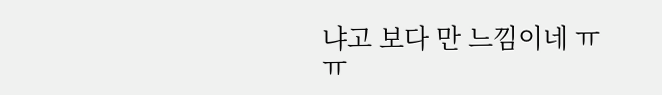냐고 보다 만 느낌이네 ㅠㅠ